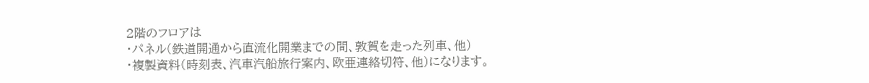2階のフロアは
・パネル(鉄道開通から直流化開業までの間、敦賀を走った列車、他)
・複製資料(時刻表、汽車汽船旅行案内、欧亜連絡切符、他)になります。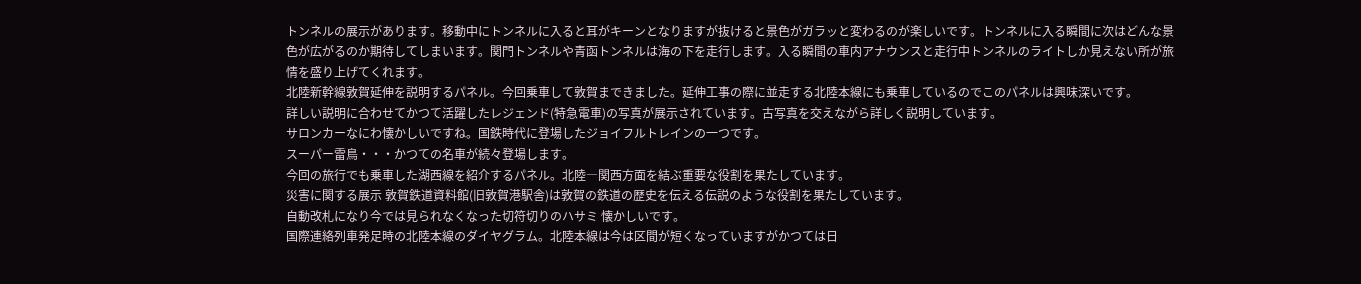トンネルの展示があります。移動中にトンネルに入ると耳がキーンとなりますが抜けると景色がガラッと変わるのが楽しいです。トンネルに入る瞬間に次はどんな景色が広がるのか期待してしまいます。関門トンネルや青函トンネルは海の下を走行します。入る瞬間の車内アナウンスと走行中トンネルのライトしか見えない所が旅情を盛り上げてくれます。
北陸新幹線敦賀延伸を説明するパネル。今回乗車して敦賀まできました。延伸工事の際に並走する北陸本線にも乗車しているのでこのパネルは興味深いです。
詳しい説明に合わせてかつて活躍したレジェンド(特急電車)の写真が展示されています。古写真を交えながら詳しく説明しています。
サロンカーなにわ懐かしいですね。国鉄時代に登場したジョイフルトレインの一つです。
スーパー雷鳥・・・かつての名車が続々登場します。
今回の旅行でも乗車した湖西線を紹介するパネル。北陸―関西方面を結ぶ重要な役割を果たしています。
災害に関する展示 敦賀鉄道資料館(旧敦賀港駅舎)は敦賀の鉄道の歴史を伝える伝説のような役割を果たしています。
自動改札になり今では見られなくなった切符切りのハサミ 懐かしいです。
国際連絡列車発足時の北陸本線のダイヤグラム。北陸本線は今は区間が短くなっていますがかつては日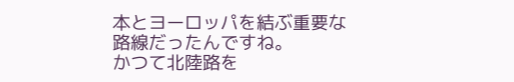本とヨーロッパを結ぶ重要な路線だったんですね。
かつて北陸路を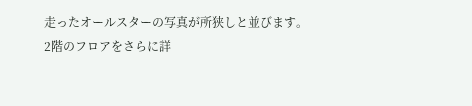走ったオールスターの写真が所狭しと並びます。
2階のフロアをさらに詳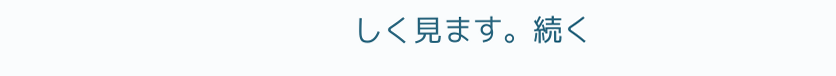しく見ます。続く